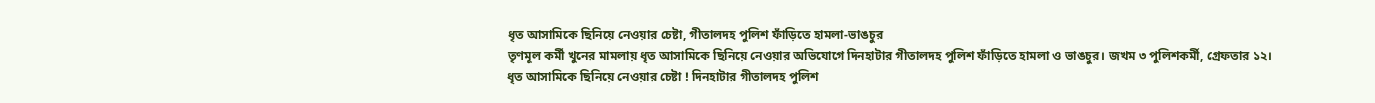ধৃত আসামিকে ছিনিয়ে নেওয়ার চেষ্টা, গীতালদহ পুলিশ ফাঁড়িতে হামলা-ভাঙচুর
তৃণমূল কর্মী খুনের মামলায় ধৃত আসামিকে ছিনিয়ে নেওয়ার অভিযোগে দিনহাটার গীতালদহ পুলিশ ফাঁড়িতে হামলা ও ভাঙচুর। জখম ৩ পুলিশকর্মী, গ্রেফতার ১২।
ধৃত আসামিকে ছিনিয়ে নেওয়ার চেষ্টা ! দিনহাটার গীতালদহ পুলিশ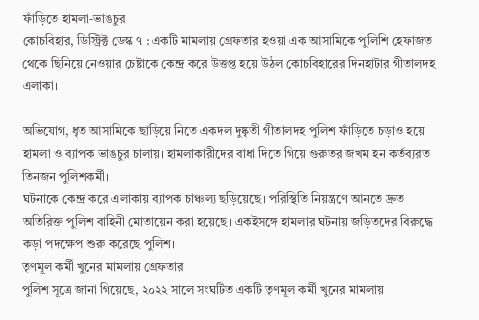ফাঁড়িতে হামলা-ভাঙচুর
কোচবিহার, ডিস্ট্রিক্ট ডেস্ক ৭ : একটি মামলায় গ্রেফতার হওয়া এক আসামিকে পুলিশি হেফাজত থেকে ছিনিয়ে নেওয়ার চেষ্টাকে কেন্দ্র করে উত্তপ্ত হয়ে উঠল কোচবিহারের দিনহাটার গীতালদহ এলাকা।

অভিযোগ, ধৃত আসামিকে ছাড়িয়ে নিতে একদল দুষ্কৃতী গীতালদহ পুলিশ ফাঁড়িতে চড়াও হয়ে হামলা ও ব্যাপক ভাঙচুর চালায়। হামলাকারীদের বাধা দিতে গিয়ে গুরুতর জখম হন কর্তব্যরত তিনজন পুলিশকর্মী।
ঘটনাকে কেন্দ্র করে এলাকায় ব্যাপক চাঞ্চল্য ছড়িয়েছে। পরিস্থিতি নিয়ন্ত্রণে আনতে দ্রুত অতিরিক্ত পুলিশ বাহিনী মোতায়েন করা হয়েছে। একইসঙ্গে হামলার ঘটনায় জড়িতদের বিরুদ্ধে কড়া পদক্ষেপ শুরু করেছে পুলিশ।
তৃণমূল কর্মী খুনের মামলায় গ্রেফতার
পুলিশ সূত্রে জানা গিয়েছে, ২০২২ সালে সংঘটিত একটি তৃণমূল কর্মী খুনের মামলায়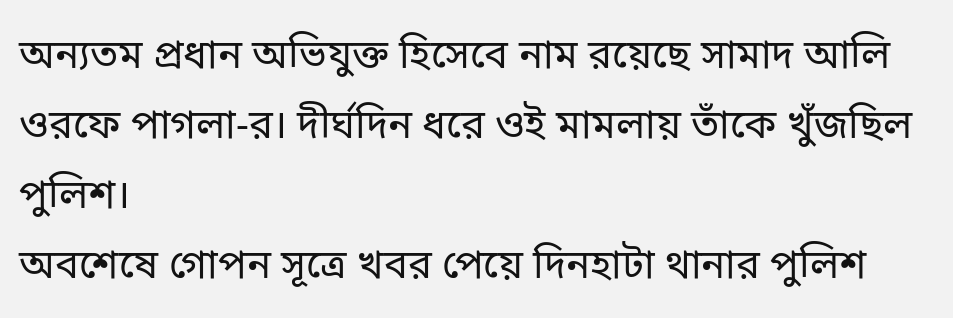অন্যতম প্রধান অভিযুক্ত হিসেবে নাম রয়েছে সামাদ আলি ওরফে পাগলা-র। দীর্ঘদিন ধরে ওই মামলায় তাঁকে খুঁজছিল পুলিশ।
অবশেষে গোপন সূত্রে খবর পেয়ে দিনহাটা থানার পুলিশ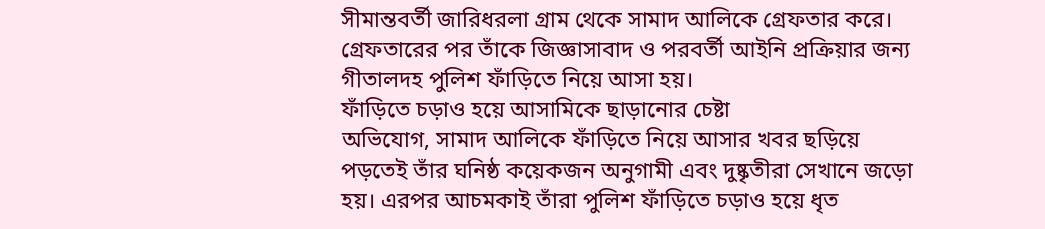সীমান্তবর্তী জারিধরলা গ্রাম থেকে সামাদ আলিকে গ্রেফতার করে। গ্রেফতারের পর তাঁকে জিজ্ঞাসাবাদ ও পরবর্তী আইনি প্রক্রিয়ার জন্য গীতালদহ পুলিশ ফাঁড়িতে নিয়ে আসা হয়।
ফাঁড়িতে চড়াও হয়ে আসামিকে ছাড়ানোর চেষ্টা
অভিযোগ, সামাদ আলিকে ফাঁড়িতে নিয়ে আসার খবর ছড়িয়ে পড়তেই তাঁর ঘনিষ্ঠ কয়েকজন অনুগামী এবং দুষ্কৃতীরা সেখানে জড়ো হয়। এরপর আচমকাই তাঁরা পুলিশ ফাঁড়িতে চড়াও হয়ে ধৃত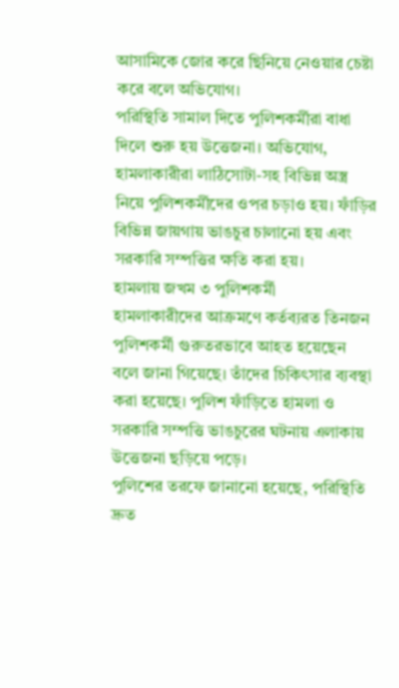আসামিকে জোর করে ছিনিয়ে নেওয়ার চেষ্টা করে বলে অভিযোগ।
পরিস্থিতি সামাল দিতে পুলিশকর্মীরা বাধা দিলে শুরু হয় উত্তেজনা। অভিযোগ, হামলাকারীরা লাঠিসোটা-সহ বিভিন্ন অস্ত্র নিয়ে পুলিশকর্মীদের ওপর চড়াও হয়। ফাঁড়ির বিভিন্ন জায়গায় ভাঙচুর চালানো হয় এবং সরকারি সম্পত্তির ক্ষতি করা হয়।
হামলায় জখম ৩ পুলিশকর্মী
হামলাকারীদের আক্রমণে কর্তব্যরত তিনজন পুলিশকর্মী গুরুতরভাবে আহত হয়েছেন বলে জানা গিয়েছে। তাঁদের চিকিৎসার ব্যবস্থা করা হয়েছে। পুলিশ ফাঁড়িতে হামলা ও সরকারি সম্পত্তি ভাঙচুরের ঘটনায় এলাকায় উত্তেজনা ছড়িয়ে পড়ে।
পুলিশের তরফে জানানো হয়েছে, পরিস্থিতি দ্রুত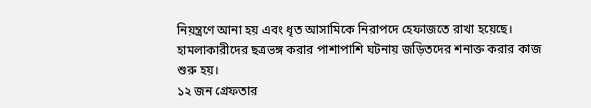নিয়ন্ত্রণে আনা হয় এবং ধৃত আসামিকে নিরাপদে হেফাজতে রাখা হয়েছে। হামলাকারীদের ছত্রভঙ্গ করার পাশাপাশি ঘটনায় জড়িতদের শনাক্ত করার কাজ শুরু হয়।
১২ জন গ্রেফতার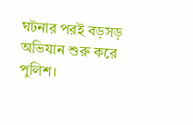ঘটনার পরই বড়সড় অভিযান শুরু করে পুলিশ।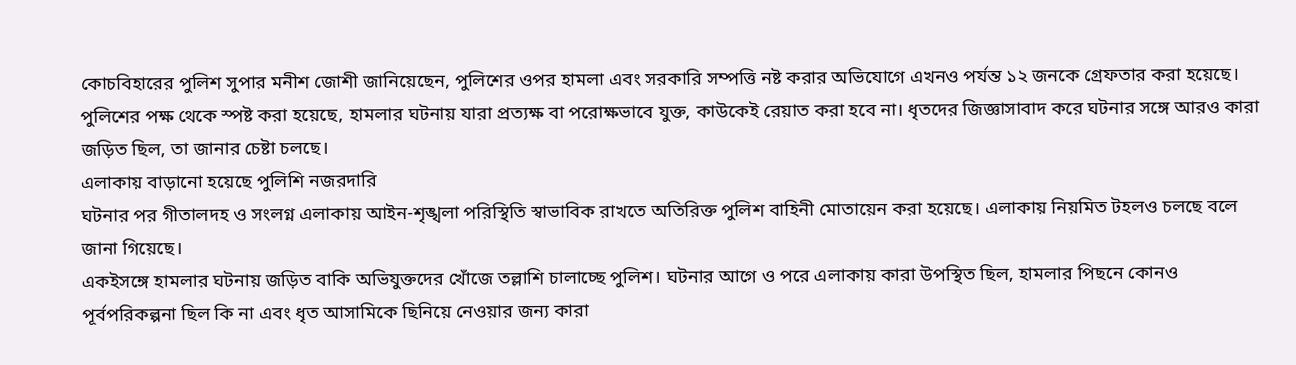কোচবিহারের পুলিশ সুপার মনীশ জোশী জানিয়েছেন, পুলিশের ওপর হামলা এবং সরকারি সম্পত্তি নষ্ট করার অভিযোগে এখনও পর্যন্ত ১২ জনকে গ্রেফতার করা হয়েছে।
পুলিশের পক্ষ থেকে স্পষ্ট করা হয়েছে, হামলার ঘটনায় যারা প্রত্যক্ষ বা পরোক্ষভাবে যুক্ত, কাউকেই রেয়াত করা হবে না। ধৃতদের জিজ্ঞাসাবাদ করে ঘটনার সঙ্গে আরও কারা জড়িত ছিল, তা জানার চেষ্টা চলছে।
এলাকায় বাড়ানো হয়েছে পুলিশি নজরদারি
ঘটনার পর গীতালদহ ও সংলগ্ন এলাকায় আইন-শৃঙ্খলা পরিস্থিতি স্বাভাবিক রাখতে অতিরিক্ত পুলিশ বাহিনী মোতায়েন করা হয়েছে। এলাকায় নিয়মিত টহলও চলছে বলে জানা গিয়েছে।
একইসঙ্গে হামলার ঘটনায় জড়িত বাকি অভিযুক্তদের খোঁজে তল্লাশি চালাচ্ছে পুলিশ। ঘটনার আগে ও পরে এলাকায় কারা উপস্থিত ছিল, হামলার পিছনে কোনও পূর্বপরিকল্পনা ছিল কি না এবং ধৃত আসামিকে ছিনিয়ে নেওয়ার জন্য কারা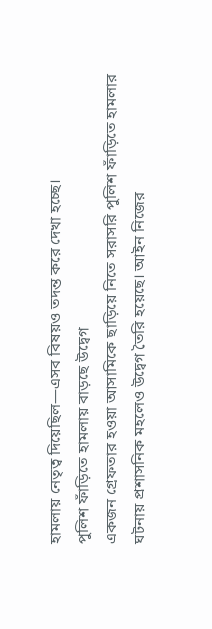হামলায় নেতৃত্ব দিয়েছিল—এসব বিষয়ও তদন্ত করে দেখা হচ্ছে।
পুলিশ ফাঁড়িতে হামলায় বাড়ছে উদ্বেগ
একজন গ্রেফতার হওয়া আসামিকে ছাড়িয়ে নিতে সরাসরি পুলিশ ফাঁড়িতে হামলার ঘটনায় প্রশাসনিক মহলেও উদ্বেগ তৈরি হয়েছে। আইন নিজের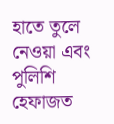হাতে তুলে নেওয়া এবং পুলিশি হেফাজত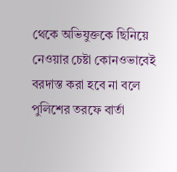থেকে অভিযুক্তকে ছিনিয়ে নেওয়ার চেষ্টা কোনওভাবেই বরদাস্ত করা হবে না বলে পুলিশের তরফে বার্তা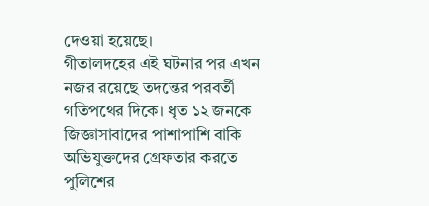দেওয়া হয়েছে।
গীতালদহের এই ঘটনার পর এখন নজর রয়েছে তদন্তের পরবর্তী গতিপথের দিকে। ধৃত ১২ জনকে জিজ্ঞাসাবাদের পাশাপাশি বাকি অভিযুক্তদের গ্রেফতার করতে পুলিশের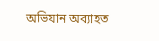অভিযান অব্যাহত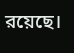রয়েছে।